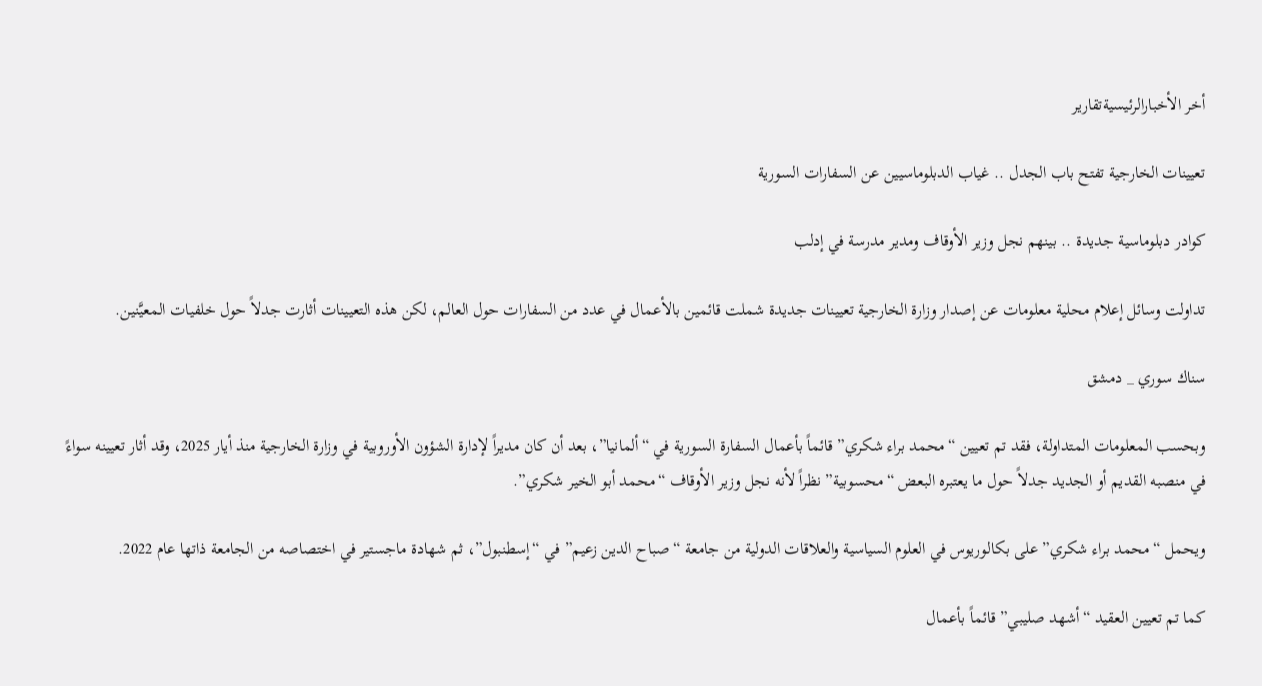أخر الأخبارالرئيسيةتقارير

تعيينات الخارجية تفتح باب الجدل .. غياب الدبلوماسيين عن السفارات السورية

كوادر دبلوماسية جديدة .. بينهم نجل وزير الأوقاف ومدير مدرسة في إدلب

تداولت وسائل إعلام محلية معلومات عن إصدار وزارة الخارجية تعيينات جديدة شملت قائمين بالأعمال في عدد من السفارات حول العالم، لكن هذه التعيينات أثارت جدلاً حول خلفيات المعيَّنين.

سناك سوري _ دمشق

وبحسب المعلومات المتداولة، فقد تم تعيين “محمد براء شكري” قائماً بأعمال السفارة السورية في “ألمانيا”، بعد أن كان مديراً لإدارة الشؤون الأوروبية في وزارة الخارجية منذ أيار 2025، وقد أثار تعيينه سواءً في منصبه القديم أو الجديد جدلاً حول ما يعتبره البعض “محسوبية” نظراً لأنه نجل وزير الأوقاف “محمد أبو الخير شكري”.

ويحمل “محمد براء شكري” على بكالوريوس في العلوم السياسية والعلاقات الدولية من جامعة “صباح الدين زعيم” في “إسطنبول”، ثم شهادة ماجستير في اختصاصه من الجامعة ذاتها عام 2022.

كما تم تعيين العقيد “أشهد صليبي” قائماً بأعمال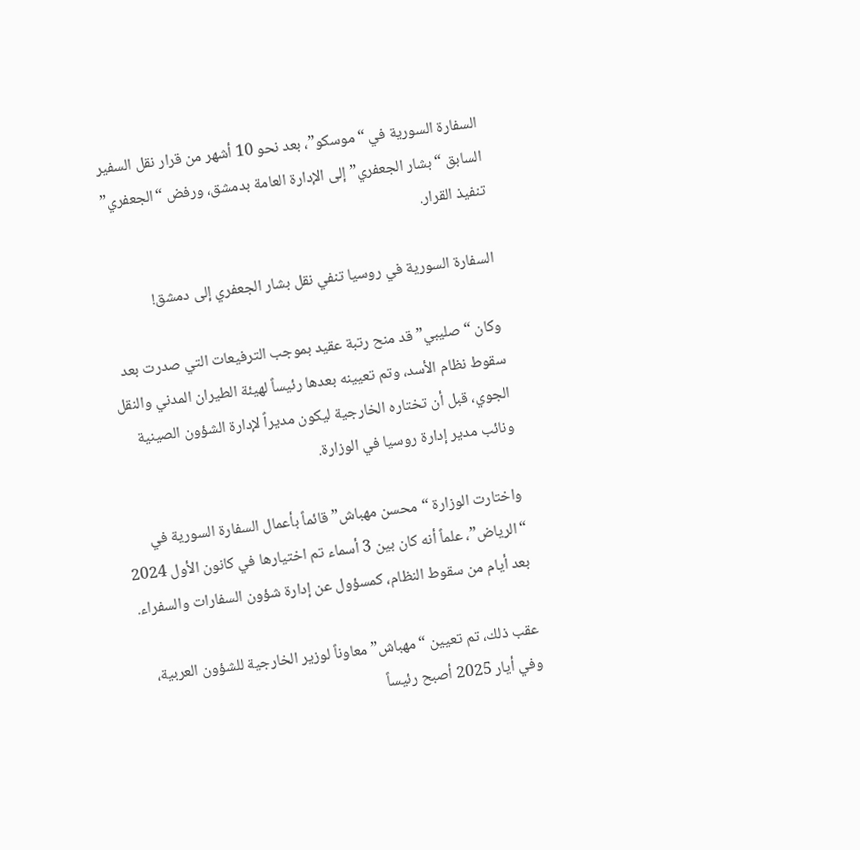السفارة السورية في “موسكو”، بعد نحو 10 أشهر من قرار نقل السفير السابق “بشار الجعفري” إلى الإدارة العامة بدمشق، ورفض “الجعفري” تنفيذ القرار.

السفارة السورية في روسيا تنفي نقل بشار الجعفري إلى دمشق!

وكان “صليبي” قد منح رتبة عقيد بموجب الترفيعات التي صدرت بعد سقوط نظام الأسد، وتم تعيينه بعدها رئيساً لهيئة الطيران المدني والنقل الجوي، قبل أن تختاره الخارجية ليكون مديراً لإدارة الشؤون الصينية ونائب مدير إدارة روسيا في الوزارة.

واختارت الوزارة “محسن مهباش” قائماً بأعمال السفارة السورية في “الرياض”، علماً أنه كان بين 3 أسماء تم اختيارها في كانون الأول 2024 بعد أيام من سقوط النظام، كمسؤول عن إدارة شؤون السفارات والسفراء.

عقب ذلك، تم تعيين “مهباش” معاوناً لوزير الخارجية للشؤون العربية، وفي أيار 2025 أصبح رئيساً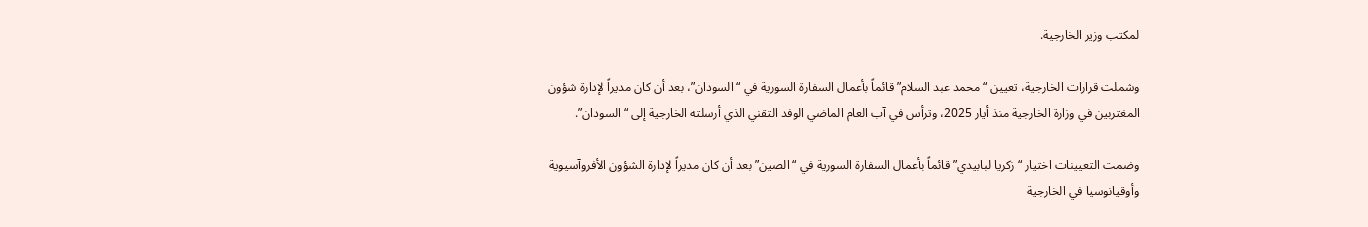لمكتب وزير الخارجية.

وشملت قرارات الخارجية، تعيين “محمد عبد السلام” قائماً بأعمال السفارة السورية في “السودان”، بعد أن كان مديراً لإدارة شؤون المغتربين في وزارة الخارجية منذ أيار 2025، وترأس في آب العام الماضي الوفد التقني الذي أرسلته الخارجية إلى “السودان”.

وضمت التعيينات اختيار “زكريا لبابيدي” قائماً بأعمال السفارة السورية في “الصين” بعد أن كان مديراً لإدارة الشؤون الأفروآسيوية وأوقيانوسيا في الخارجية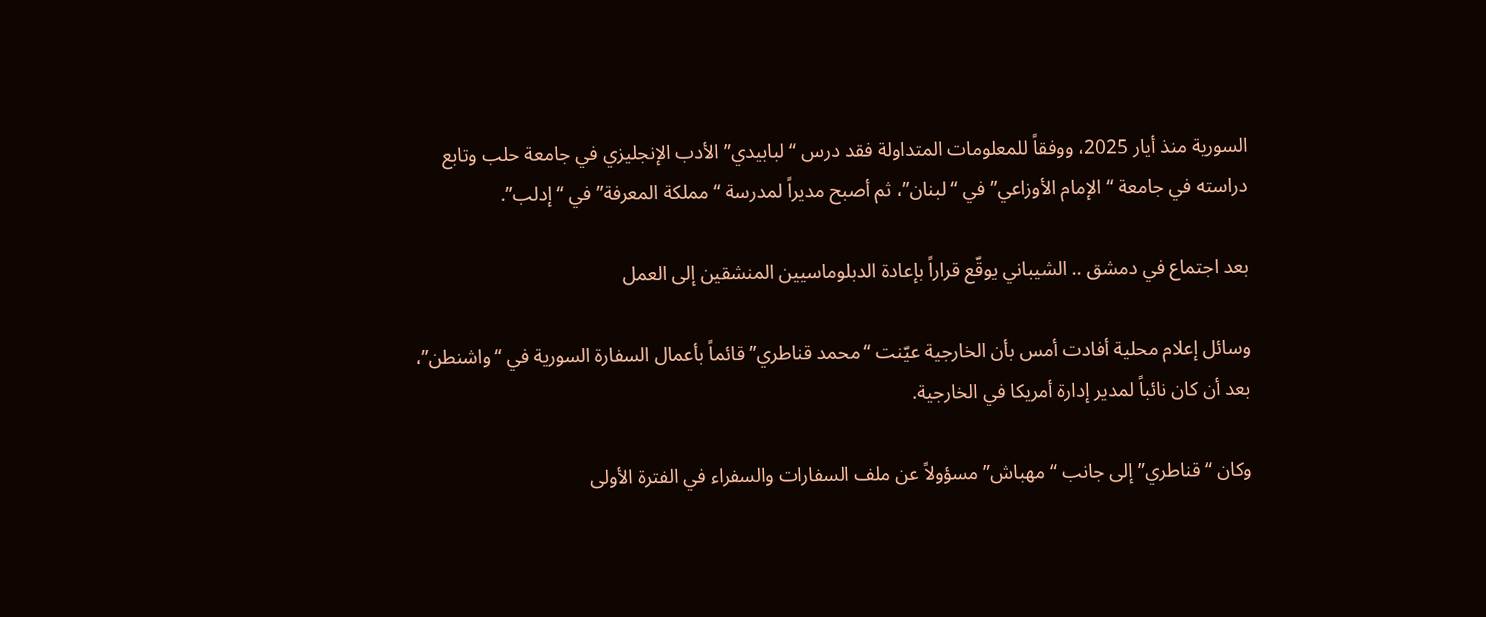السورية منذ أيار 2025، ووفقاً للمعلومات المتداولة فقد درس “لبابيدي” الأدب الإنجليزي في جامعة حلب وتابع دراسته في جامعة “الإمام الأوزاعي” في “لبنان”، ثم أصبح مديراً لمدرسة “مملكة المعرفة” في “إدلب”.

بعد اجتماع في دمشق .. الشيباني يوقّع قراراً بإعادة الدبلوماسيين المنشقين إلى العمل

وسائل إعلام محلية أفادت أمس بأن الخارجية عيّنت “محمد قناطري” قائماً بأعمال السفارة السورية في “واشنطن”، بعد أن كان نائباً لمدير إدارة أمريكا في الخارجية.

وكان “قناطري” إلى جانب “مهباش” مسؤولاً عن ملف السفارات والسفراء في الفترة الأولى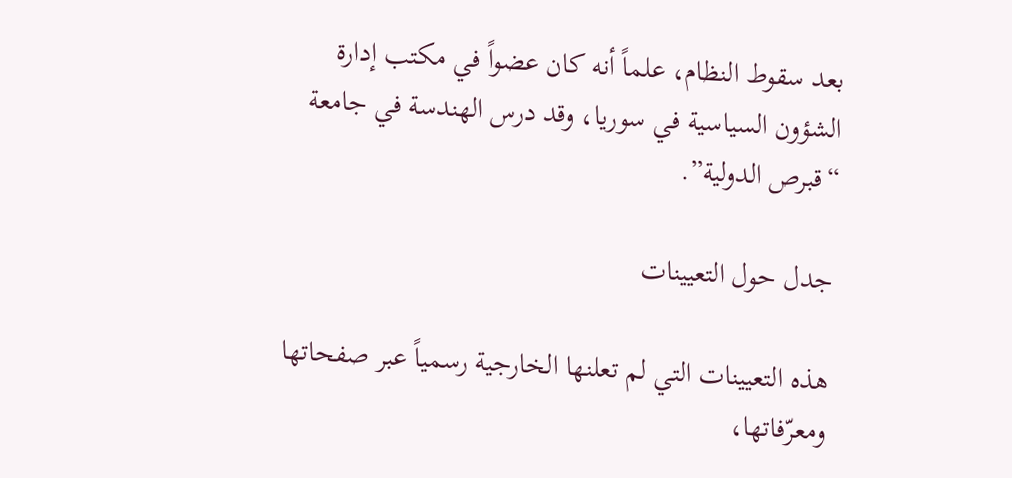بعد سقوط النظام، علماً أنه كان عضواً في مكتب إدارة  الشؤون السياسية في سوريا، وقد درس الهندسة في جامعة “قبرص الدولية”.

جدل حول التعيينات

هذه التعيينات التي لم تعلنها الخارجية رسمياً عبر صفحاتها ومعرّفاتها،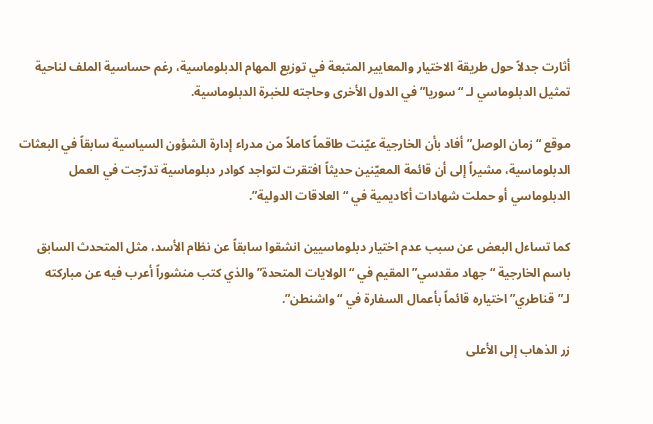أثارت جدلاً حول طريقة الاختيار والمعايير المتبعة في توزيع المهام الدبلوماسية، رغم حساسية الملف لناحية تمثيل الدبلوماسي لـ “سوريا” في الدول الأخرى وحاجته للخبرة الدبلوماسية.

موقع “زمان الوصل” أفاد بأن الخارجية عيّنت طاقماً كاملاً من مدراء إدارة الشؤون السياسية سابقاً في البعثات الدبلوماسية، مشيراً إلى أن قائمة المعيّنين حديثاً افتقرت لتواجد كوادر دبلوماسية تدرّجت في العمل الدبلوماسي أو حملت شهادات أكاديمية في “العلاقات الدولية”.

كما تساءل البعض عن سبب عدم اختيار دبلوماسيين انشقوا سابقاً عن نظام الأسد، مثل المتحدث السابق باسم الخارجية “جهاد مقدسي” المقيم في “الولايات المتحدة” والذي كتب منشوراً أعرب فيه عن مباركته لـ”قناطري” اختياره قائماً بأعمال السفارة في “واشنطن”.

زر الذهاب إلى الأعلى